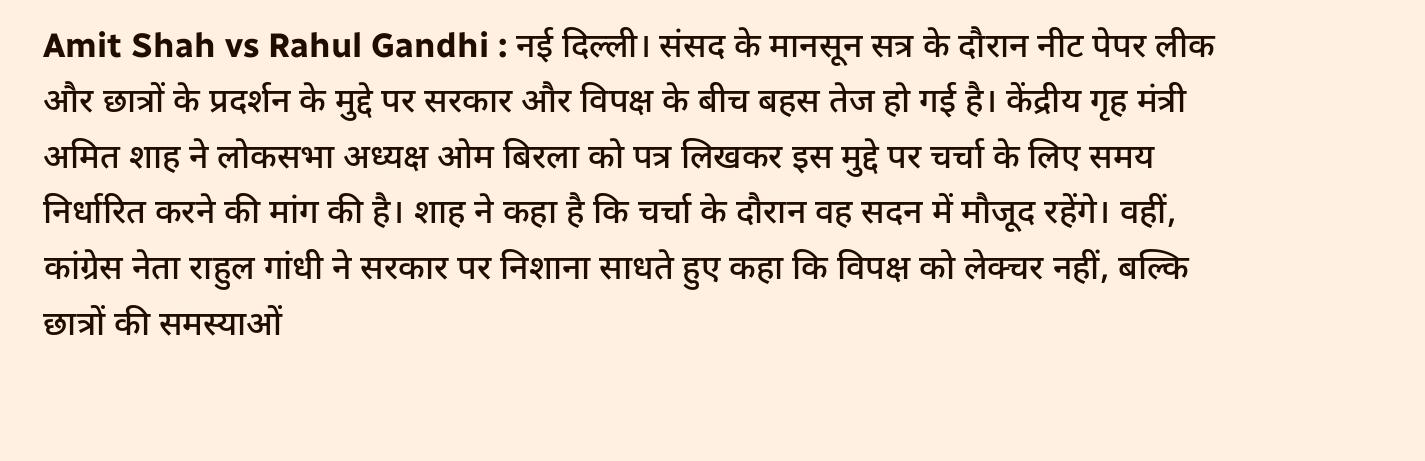Amit Shah vs Rahul Gandhi : नई दिल्ली। संसद के मानसून सत्र के दौरान नीट पेपर लीक और छात्रों के प्रदर्शन के मुद्दे पर सरकार और विपक्ष के बीच बहस तेज हो गई है। केंद्रीय गृह मंत्री अमित शाह ने लोकसभा अध्यक्ष ओम बिरला को पत्र लिखकर इस मुद्दे पर चर्चा के लिए समय निर्धारित करने की मांग की है। शाह ने कहा है कि चर्चा के दौरान वह सदन में मौजूद रहेंगे। वहीं, कांग्रेस नेता राहुल गांधी ने सरकार पर निशाना साधते हुए कहा कि विपक्ष को लेक्चर नहीं, बल्कि छात्रों की समस्याओं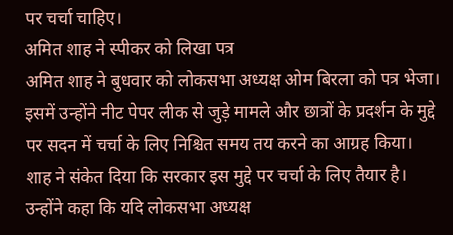पर चर्चा चाहिए।
अमित शाह ने स्पीकर को लिखा पत्र
अमित शाह ने बुधवार को लोकसभा अध्यक्ष ओम बिरला को पत्र भेजा। इसमें उन्होंने नीट पेपर लीक से जुड़े मामले और छात्रों के प्रदर्शन के मुद्दे पर सदन में चर्चा के लिए निश्चित समय तय करने का आग्रह किया।
शाह ने संकेत दिया कि सरकार इस मुद्दे पर चर्चा के लिए तैयार है। उन्होंने कहा कि यदि लोकसभा अध्यक्ष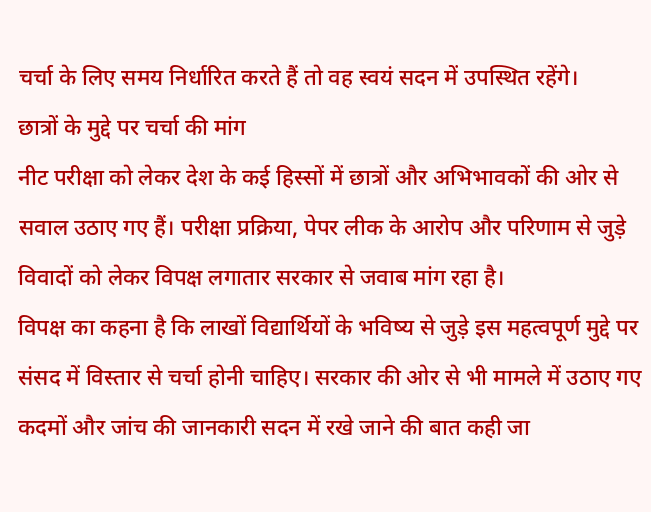चर्चा के लिए समय निर्धारित करते हैं तो वह स्वयं सदन में उपस्थित रहेंगे।
छात्रों के मुद्दे पर चर्चा की मांग
नीट परीक्षा को लेकर देश के कई हिस्सों में छात्रों और अभिभावकों की ओर से सवाल उठाए गए हैं। परीक्षा प्रक्रिया, पेपर लीक के आरोप और परिणाम से जुड़े विवादों को लेकर विपक्ष लगातार सरकार से जवाब मांग रहा है।
विपक्ष का कहना है कि लाखों विद्यार्थियों के भविष्य से जुड़े इस महत्वपूर्ण मुद्दे पर संसद में विस्तार से चर्चा होनी चाहिए। सरकार की ओर से भी मामले में उठाए गए कदमों और जांच की जानकारी सदन में रखे जाने की बात कही जा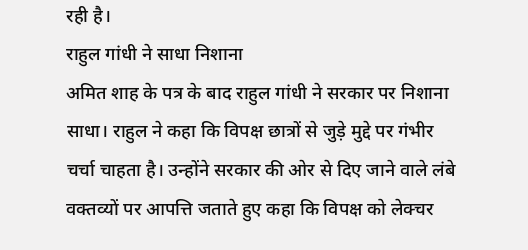रही है।
राहुल गांधी ने साधा निशाना
अमित शाह के पत्र के बाद राहुल गांधी ने सरकार पर निशाना साधा। राहुल ने कहा कि विपक्ष छात्रों से जुड़े मुद्दे पर गंभीर चर्चा चाहता है। उन्होंने सरकार की ओर से दिए जाने वाले लंबे वक्तव्यों पर आपत्ति जताते हुए कहा कि विपक्ष को लेक्चर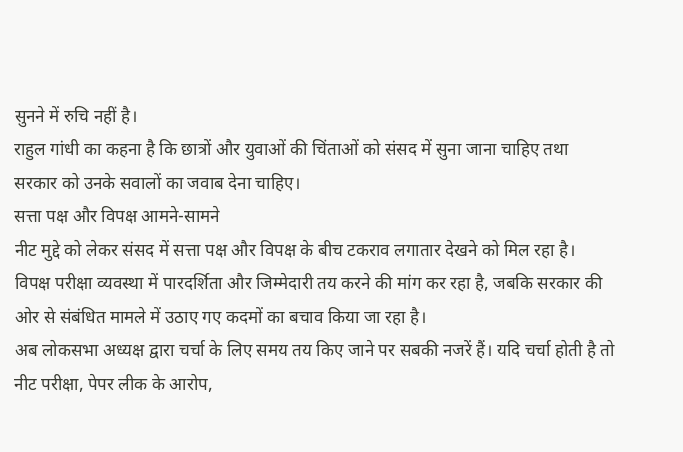सुनने में रुचि नहीं है।
राहुल गांधी का कहना है कि छात्रों और युवाओं की चिंताओं को संसद में सुना जाना चाहिए तथा सरकार को उनके सवालों का जवाब देना चाहिए।
सत्ता पक्ष और विपक्ष आमने-सामने
नीट मुद्दे को लेकर संसद में सत्ता पक्ष और विपक्ष के बीच टकराव लगातार देखने को मिल रहा है। विपक्ष परीक्षा व्यवस्था में पारदर्शिता और जिम्मेदारी तय करने की मांग कर रहा है, जबकि सरकार की ओर से संबंधित मामले में उठाए गए कदमों का बचाव किया जा रहा है।
अब लोकसभा अध्यक्ष द्वारा चर्चा के लिए समय तय किए जाने पर सबकी नजरें हैं। यदि चर्चा होती है तो नीट परीक्षा, पेपर लीक के आरोप,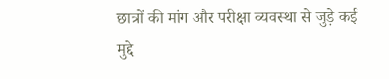छात्रों की मांग और परीक्षा व्यवस्था से जुड़े कई मुद्दे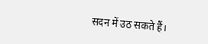सदन में उठ सकते हैं।